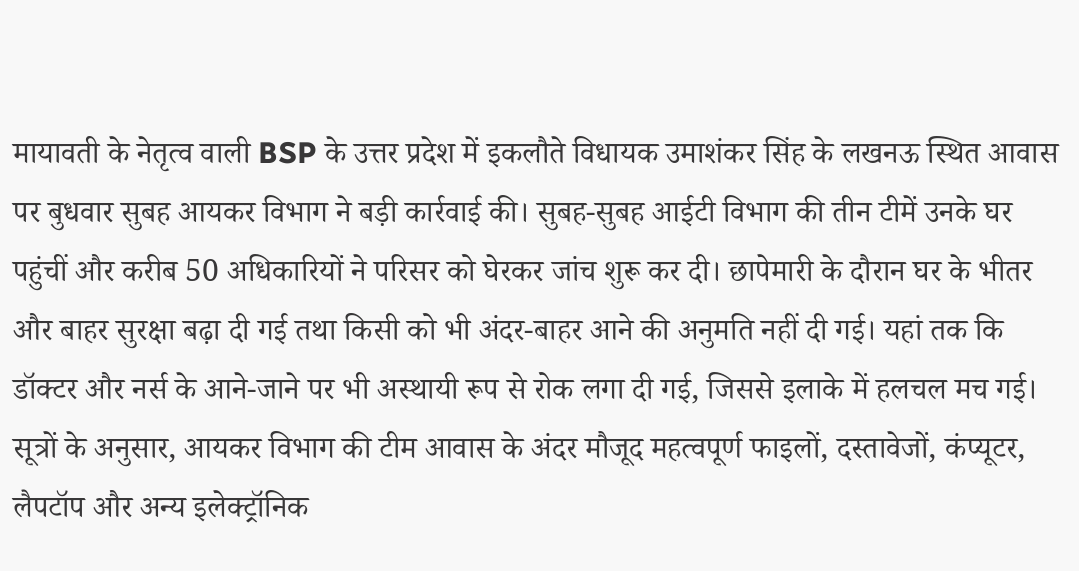मायावती के नेतृत्व वाली BSP के उत्तर प्रदेश में इकलौते विधायक उमाशंकर सिंह के लखनऊ स्थित आवास पर बुधवार सुबह आयकर विभाग ने बड़ी कार्रवाई की। सुबह-सुबह आईटी विभाग की तीन टीमें उनके घर पहुंचीं और करीब 50 अधिकारियों ने परिसर को घेरकर जांच शुरू कर दी। छापेमारी के दौरान घर के भीतर और बाहर सुरक्षा बढ़ा दी गई तथा किसी को भी अंदर-बाहर आने की अनुमति नहीं दी गई। यहां तक कि डॉक्टर और नर्स के आने-जाने पर भी अस्थायी रूप से रोक लगा दी गई, जिससे इलाके में हलचल मच गई।
सूत्रों के अनुसार, आयकर विभाग की टीम आवास के अंदर मौजूद महत्वपूर्ण फाइलों, दस्तावेजों, कंप्यूटर, लैपटॉप और अन्य इलेक्ट्रॉनिक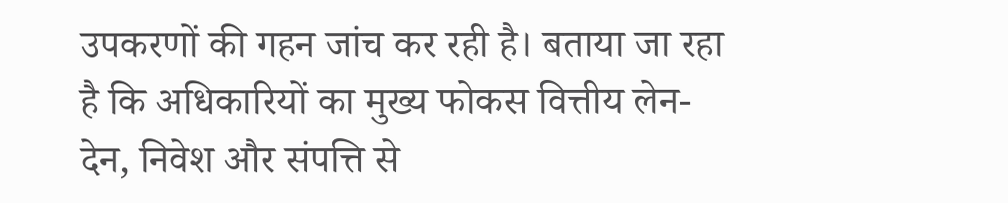उपकरणों की गहन जांच कर रही है। बताया जा रहा है कि अधिकारियों का मुख्य फोकस वित्तीय लेन-देन, निवेश और संपत्ति से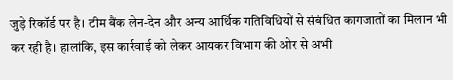जुड़े रिकॉर्ड पर है। टीम बैंक लेन-देन और अन्य आर्थिक गतिविधियों से संबंधित कागजातों का मिलान भी कर रही है। हालांकि, इस कार्रवाई को लेकर आयकर विभाग की ओर से अभी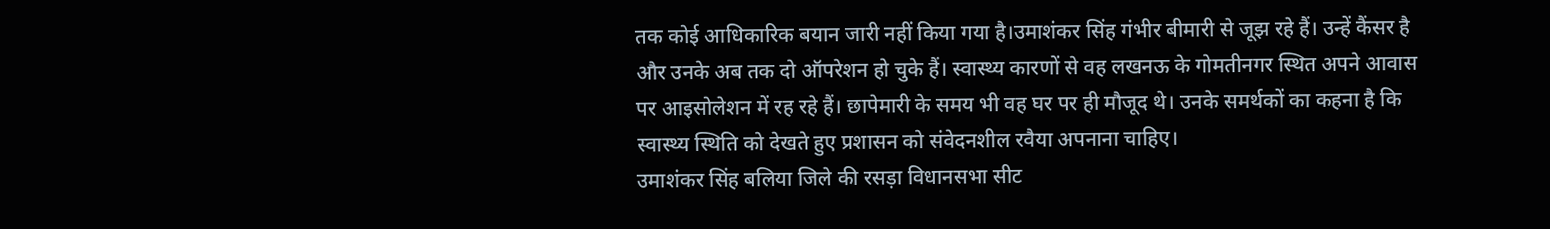तक कोई आधिकारिक बयान जारी नहीं किया गया है।उमाशंकर सिंह गंभीर बीमारी से जूझ रहे हैं। उन्हें कैंसर है और उनके अब तक दो ऑपरेशन हो चुके हैं। स्वास्थ्य कारणों से वह लखनऊ के गोमतीनगर स्थित अपने आवास पर आइसोलेशन में रह रहे हैं। छापेमारी के समय भी वह घर पर ही मौजूद थे। उनके समर्थकों का कहना है कि स्वास्थ्य स्थिति को देखते हुए प्रशासन को संवेदनशील रवैया अपनाना चाहिए।
उमाशंकर सिंह बलिया जिले की रसड़ा विधानसभा सीट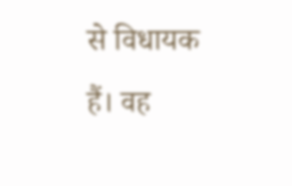से विधायक हैं। वह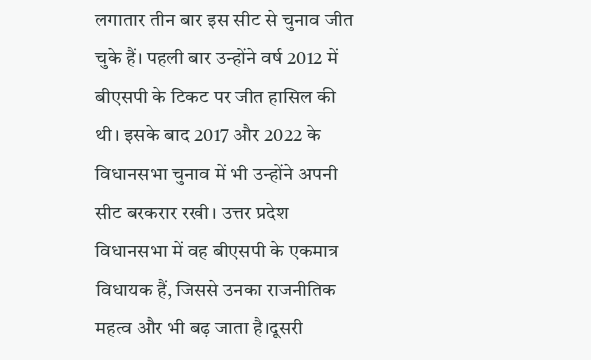लगातार तीन बार इस सीट से चुनाव जीत चुके हैं। पहली बार उन्होंने वर्ष 2012 में बीएसपी के टिकट पर जीत हासिल की थी। इसके बाद 2017 और 2022 के विधानसभा चुनाव में भी उन्होंने अपनी सीट बरकरार रखी। उत्तर प्रदेश विधानसभा में वह बीएसपी के एकमात्र विधायक हैं, जिससे उनका राजनीतिक महत्व और भी बढ़ जाता है।दूसरी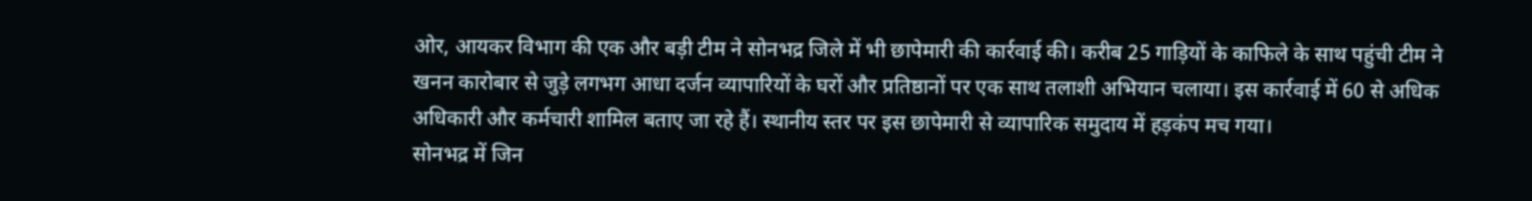ओर, आयकर विभाग की एक और बड़ी टीम ने सोनभद्र जिले में भी छापेमारी की कार्रवाई की। करीब 25 गाड़ियों के काफिले के साथ पहुंची टीम ने खनन कारोबार से जुड़े लगभग आधा दर्जन व्यापारियों के घरों और प्रतिष्ठानों पर एक साथ तलाशी अभियान चलाया। इस कार्रवाई में 60 से अधिक अधिकारी और कर्मचारी शामिल बताए जा रहे हैं। स्थानीय स्तर पर इस छापेमारी से व्यापारिक समुदाय में हड़कंप मच गया।
सोनभद्र में जिन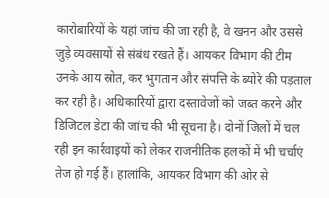कारोबारियों के यहां जांच की जा रही है, वे खनन और उससे जुड़े व्यवसायों से संबंध रखते हैं। आयकर विभाग की टीम उनके आय स्रोत, कर भुगतान और संपत्ति के ब्योरे की पड़ताल कर रही है। अधिकारियों द्वारा दस्तावेजों को जब्त करने और डिजिटल डेटा की जांच की भी सूचना है। दोनों जिलों में चल रही इन कार्रवाइयों को लेकर राजनीतिक हलकों में भी चर्चाएं तेज हो गई हैं। हालांकि, आयकर विभाग की ओर से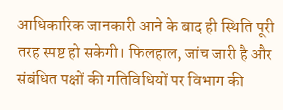आधिकारिक जानकारी आने के बाद ही स्थिति पूरी तरह स्पष्ट हो सकेगी। फिलहाल, जांच जारी है और संबंधित पक्षों की गतिविधियों पर विभाग की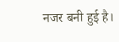नजर बनी हुई है।